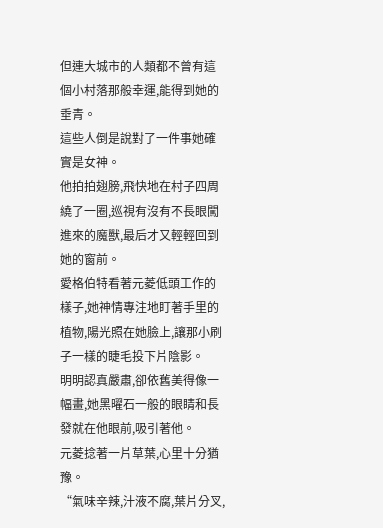但連大城市的人類都不曾有這個小村落那般幸運,能得到她的垂青。
這些人倒是說對了一件事她確實是女神。
他拍拍翅膀,飛快地在村子四周繞了一圈,巡視有沒有不長眼闖進來的魔獸,最后才又輕輕回到她的窗前。
愛格伯特看著元菱低頭工作的樣子,她神情專注地盯著手里的植物,陽光照在她臉上,讓那小刷子一樣的睫毛投下片陰影。
明明認真嚴肅,卻依舊美得像一幅畫,她黑曜石一般的眼睛和長發就在他眼前,吸引著他。
元菱捻著一片草葉,心里十分猶豫。
“氣味辛辣,汁液不腐,葉片分叉,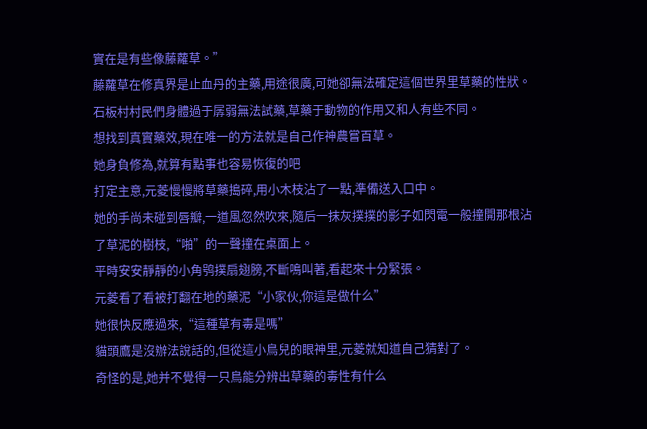實在是有些像藤蘿草。”
藤蘿草在修真界是止血丹的主藥,用途很廣,可她卻無法確定這個世界里草藥的性狀。
石板村村民們身體過于孱弱無法試藥,草藥于動物的作用又和人有些不同。
想找到真實藥效,現在唯一的方法就是自己作神農嘗百草。
她身負修為,就算有點事也容易恢復的吧
打定主意,元菱慢慢將草藥搗碎,用小木枝沾了一點,準備送入口中。
她的手尚未碰到唇瓣,一道風忽然吹來,隨后一抹灰撲撲的影子如閃電一般撞開那根沾了草泥的樹枝,“啪”的一聲撞在桌面上。
平時安安靜靜的小角鸮撲扇翅膀,不斷鳴叫著,看起來十分緊張。
元菱看了看被打翻在地的藥泥“小家伙,你這是做什么”
她很快反應過來,“這種草有毒是嗎”
貓頭鷹是沒辦法說話的,但從這小鳥兒的眼神里,元菱就知道自己猜對了。
奇怪的是,她并不覺得一只鳥能分辨出草藥的毒性有什么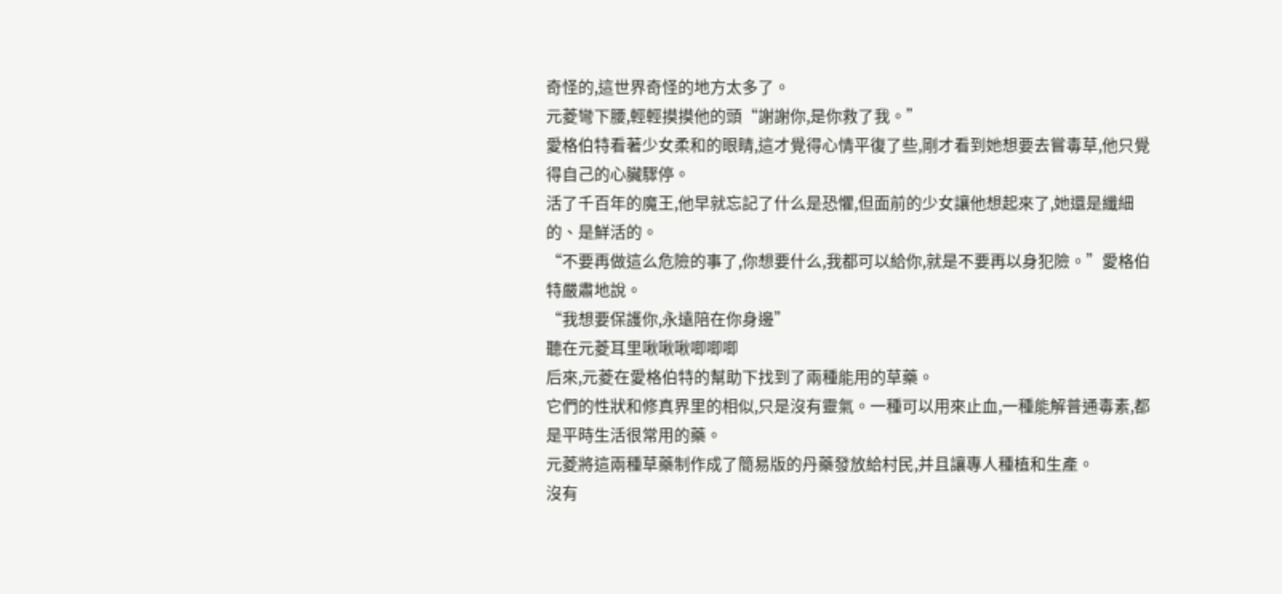奇怪的,這世界奇怪的地方太多了。
元菱彎下腰,輕輕摸摸他的頭“謝謝你,是你救了我。”
愛格伯特看著少女柔和的眼睛,這才覺得心情平復了些,剛才看到她想要去嘗毒草,他只覺得自己的心臟驟停。
活了千百年的魔王,他早就忘記了什么是恐懼,但面前的少女讓他想起來了,她還是纖細的、是鮮活的。
“不要再做這么危險的事了,你想要什么,我都可以給你,就是不要再以身犯險。”愛格伯特嚴肅地說。
“我想要保護你,永遠陪在你身邊”
聽在元菱耳里啾啾啾唧唧唧
后來,元菱在愛格伯特的幫助下找到了兩種能用的草藥。
它們的性狀和修真界里的相似,只是沒有靈氣。一種可以用來止血,一種能解普通毒素,都是平時生活很常用的藥。
元菱將這兩種草藥制作成了簡易版的丹藥發放給村民,并且讓專人種植和生產。
沒有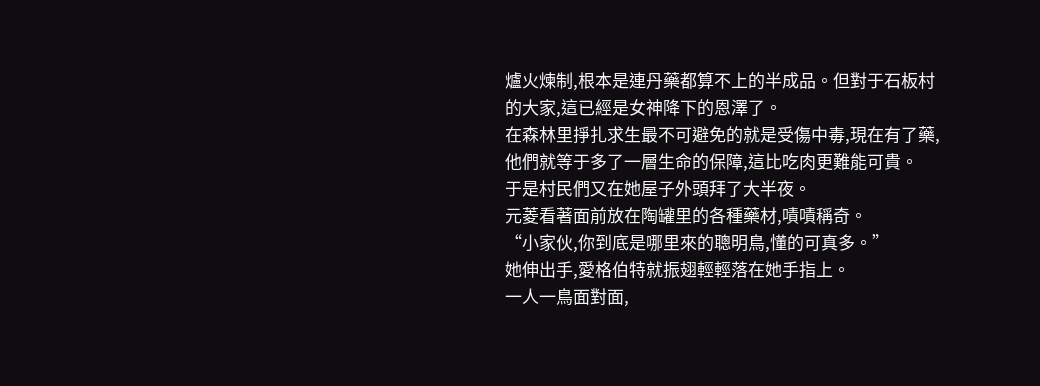爐火煉制,根本是連丹藥都算不上的半成品。但對于石板村的大家,這已經是女神降下的恩澤了。
在森林里掙扎求生最不可避免的就是受傷中毒,現在有了藥,他們就等于多了一層生命的保障,這比吃肉更難能可貴。
于是村民們又在她屋子外頭拜了大半夜。
元菱看著面前放在陶罐里的各種藥材,嘖嘖稱奇。
“小家伙,你到底是哪里來的聰明鳥,懂的可真多。”
她伸出手,愛格伯特就振翅輕輕落在她手指上。
一人一鳥面對面,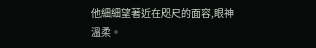他細細望著近在咫尺的面容,眼神溫柔。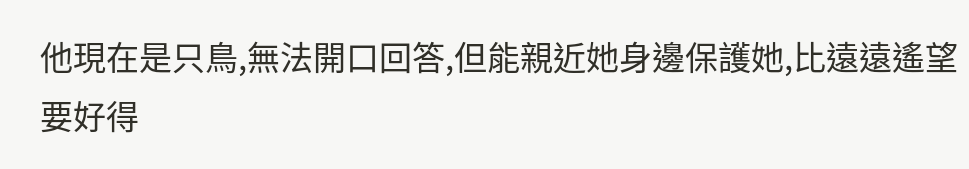他現在是只鳥,無法開口回答,但能親近她身邊保護她,比遠遠遙望要好得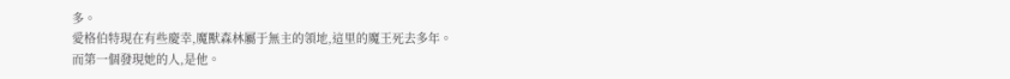多。
愛格伯特現在有些慶幸,魔獸森林屬于無主的領地,這里的魔王死去多年。
而第一個發現她的人,是他。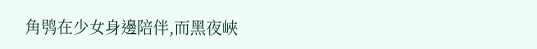角鸮在少女身邊陪伴,而黑夜峽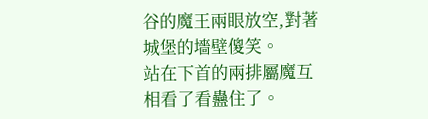谷的魔王兩眼放空,對著城堡的墻壁傻笑。
站在下首的兩排屬魔互相看了看蠱住了。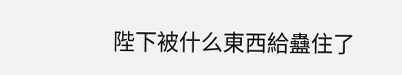陛下被什么東西給蠱住了